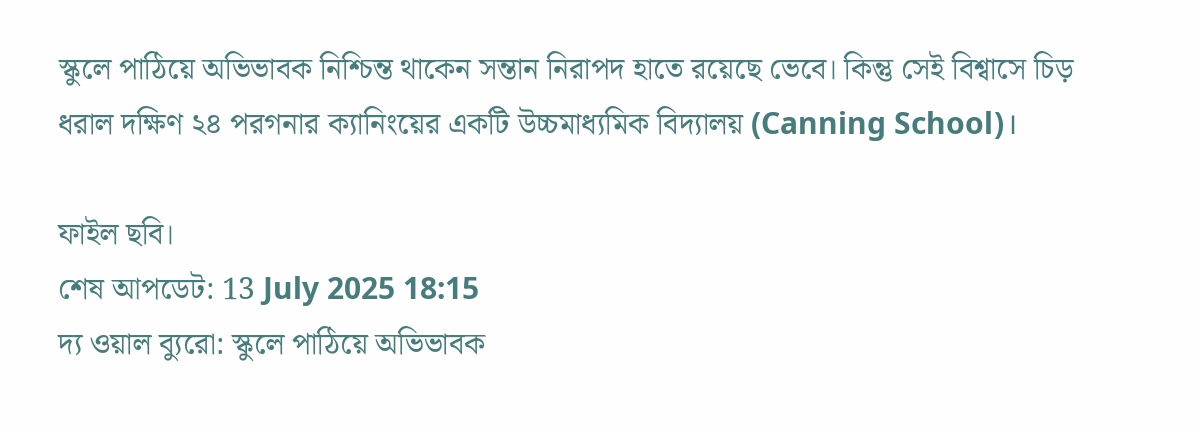স্কুলে পাঠিয়ে অভিভাবক নিশ্চিন্ত থাকেন সন্তান নিরাপদ হাতে রয়েছে ভেবে। কিন্তু সেই বিশ্বাসে চিড় ধরাল দক্ষিণ ২৪ পরগনার ক্যানিংয়ের একটি উচ্চমাধ্যমিক বিদ্যালয় (Canning School)।

ফাইল ছবি।
শেষ আপডেট: 13 July 2025 18:15
দ্য ওয়াল ব্যুরো: স্কুলে পাঠিয়ে অভিভাবক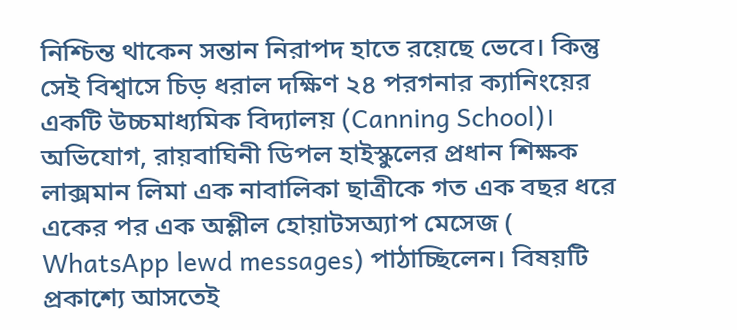নিশ্চিন্ত থাকেন সন্তান নিরাপদ হাতে রয়েছে ভেবে। কিন্তু সেই বিশ্বাসে চিড় ধরাল দক্ষিণ ২৪ পরগনার ক্যানিংয়ের একটি উচ্চমাধ্যমিক বিদ্যালয় (Canning School)। অভিযোগ, রায়বাঘিনী ডিপল হাইস্কুলের প্রধান শিক্ষক লাক্সমান লিমা এক নাবালিকা ছাত্রীকে গত এক বছর ধরে একের পর এক অশ্লীল হোয়াটসঅ্যাপ মেসেজ ( WhatsApp lewd messages) পাঠাচ্ছিলেন। বিষয়টি প্রকাশ্যে আসতেই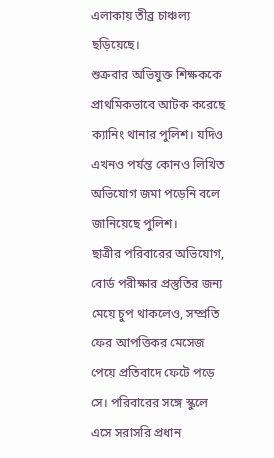এলাকায় তীব্র চাঞ্চল্য ছড়িয়েছে।
শুক্রবার অভিযুক্ত শিক্ষককে প্রাথমিকভাবে আটক করেছে ক্যানিং থানার পুলিশ। যদিও এখনও পর্যন্ত কোনও লিখিত অভিযোগ জমা পড়েনি বলে জানিয়েছে পুলিশ।
ছাত্রীর পরিবারের অভিযোগ, বোর্ড পরীক্ষার প্রস্তুতির জন্য মেয়ে চুপ থাকলেও, সম্প্রতি ফের আপত্তিকর মেসেজ পেয়ে প্রতিবাদে ফেটে পড়ে সে। পরিবারের সঙ্গে স্কুলে এসে সরাসরি প্রধান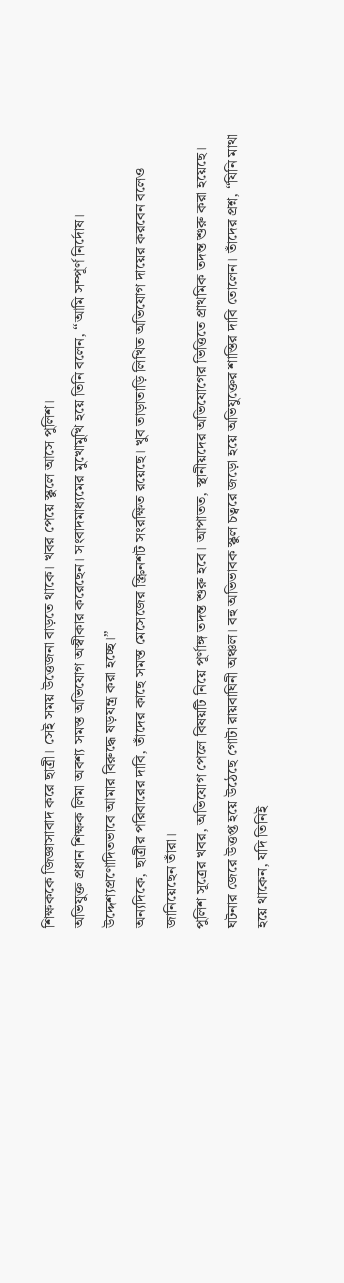শিক্ষককে জিজ্ঞাসাবাদ করে ছাত্রী। সেই সময় উত্তেজনা বাড়তে থাকে। খবর পেয়ে স্কুলে আসে পুলিশ।
অভিযুক্ত প্রধান শিক্ষক লিমা অবশ্য সমস্ত অভিযোগ অস্বীকার করেছেন। সংবাদমাধ্যমের মুখোমুখি হয়ে তিনি বলেন, “আমি সম্পূর্ণ নির্দোষ। উদ্দেশ্যপ্রণোদিতভাবে আমার বিরুদ্ধে ষড়যন্ত্র করা হচ্ছে।”
অন্যদিকে, ছাত্রীর পরিবারের দাবি, তাঁদের কাছে সমস্ত মেসেজের স্ক্রিনশট সংরক্ষিত রয়েছে। খুব তাড়াতাড়ি লিখিত অভিযোগ দায়ের করবেন বলেও জানিয়েছেন তাঁরা।
পুলিশ সূত্রের খবর, অভিযোগ পেলে বিষয়টি নিয়ে পূর্ণাঙ্গ তদন্ত শুরু হবে। আপাতত, স্থানীয়দের অভিযোগের ভিত্তিতে প্রাথমিক তদন্ত শুরু করা হয়েছে।
ঘটনার জেরে উত্তপ্ত হয়ে উঠেছে গোটা রায়বাঘিনী অঞ্চল। বহু অভিভাবক স্কুল চত্বরে জড়ো হয়ে অভিযুক্তের শাস্তির দাবি তোলেন। তাঁদের প্রশ্ন, “যিনি মাথা হয়ে থাকেন, যদি তিনিই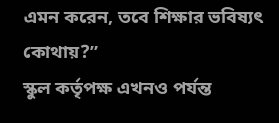এমন করেন, তবে শিক্ষার ভবিষ্যৎ কোথায়?”
স্কুল কর্তৃপক্ষ এখনও পর্যন্ত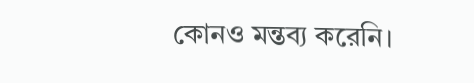কোনও মন্তব্য করেনি।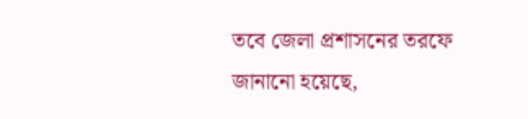তবে জেলা প্রশাসনের তরফে জানানো হয়েছে,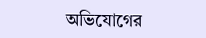অভিযোগের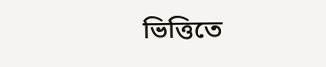ভিত্তিতে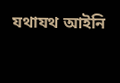যথাযথ আইনি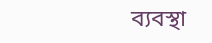ব্যবস্থা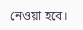নেওয়া হবে।